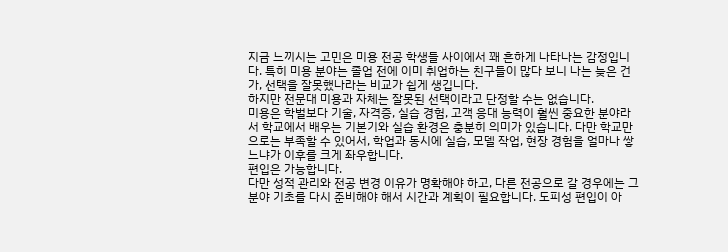지금 느끼시는 고민은 미용 전공 학생들 사이에서 꽤 흔하게 나타나는 감정입니다. 특히 미용 분야는 졸업 전에 이미 취업하는 친구들이 많다 보니 나는 늦은 건가, 선택을 잘못했나라는 비교가 쉽게 생깁니다.
하지만 전문대 미용과 자체는 잘못된 선택이라고 단정할 수는 없습니다.
미용은 학벌보다 기술, 자격증, 실습 경험, 고객 응대 능력이 훨씬 중요한 분야라서 학교에서 배우는 기본기와 실습 환경은 충분히 의미가 있습니다. 다만 학교만으로는 부족할 수 있어서, 학업과 동시에 실습, 모델 작업, 현장 경험을 얼마나 쌓느냐가 이후를 크게 좌우합니다.
편입은 가능합니다.
다만 성적 관리와 전공 변경 이유가 명확해야 하고, 다른 전공으로 갈 경우에는 그 분야 기초를 다시 준비해야 해서 시간과 계획이 필요합니다. 도피성 편입이 아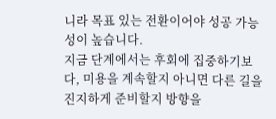니라 목표 있는 전환이어야 성공 가능성이 높습니다.
지금 단계에서는 후회에 집중하기보다, 미용을 계속할지 아니면 다른 길을 진지하게 준비할지 방향을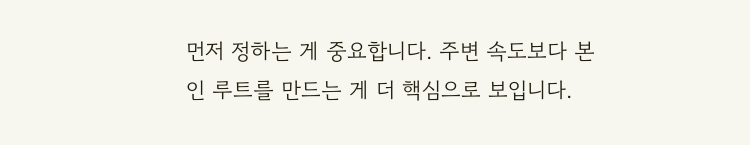먼저 정하는 게 중요합니다. 주변 속도보다 본인 루트를 만드는 게 더 핵심으로 보입니다.